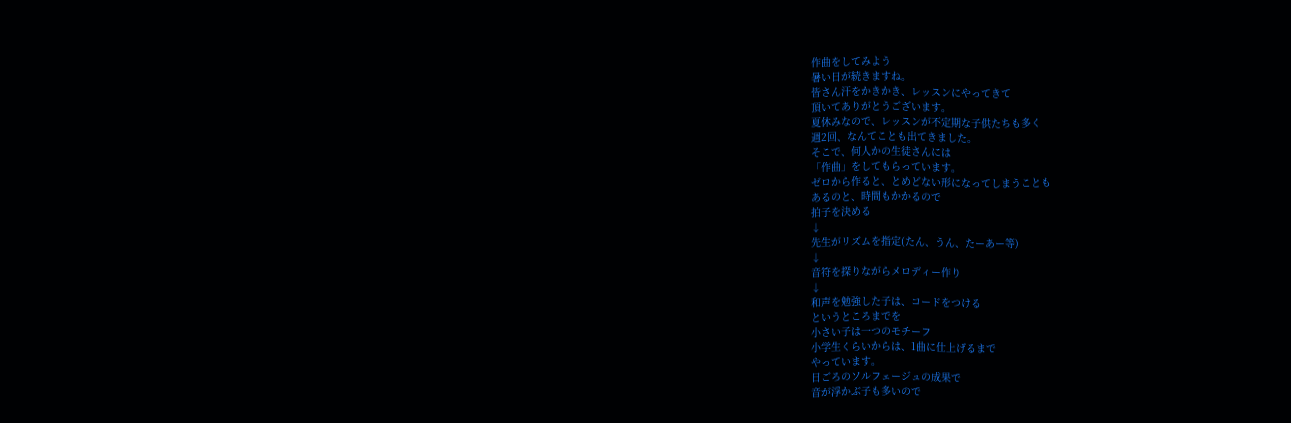作曲をしてみよう
暑い日が続きますね。
皆さん汗をかきかき、レッスンにやってきて
頂いてありがとうございます。
夏休みなので、レッスンが不定期な子供たちも多く
週2回、なんてことも出てきました。
そこで、何人かの生徒さんには
「作曲」をしてもらっています。
ゼロから作ると、とめどない形になってしまうことも
あるのと、時間もかかるので
拍子を決める
↓
先生がリズムを指定(たん、うん、たーあー等)
↓
音符を探りながらメロディー作り
↓
和声を勉強した子は、コードをつける
というところまでを
小さい子は一つのモチーフ
小学生くらいからは、1曲に仕上げるまで
やっています。
日ごろのソルフェージュの成果で
音が浮かぶ子も多いので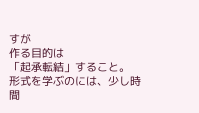すが
作る目的は
「起承転結」すること。
形式を学ぶのには、少し時間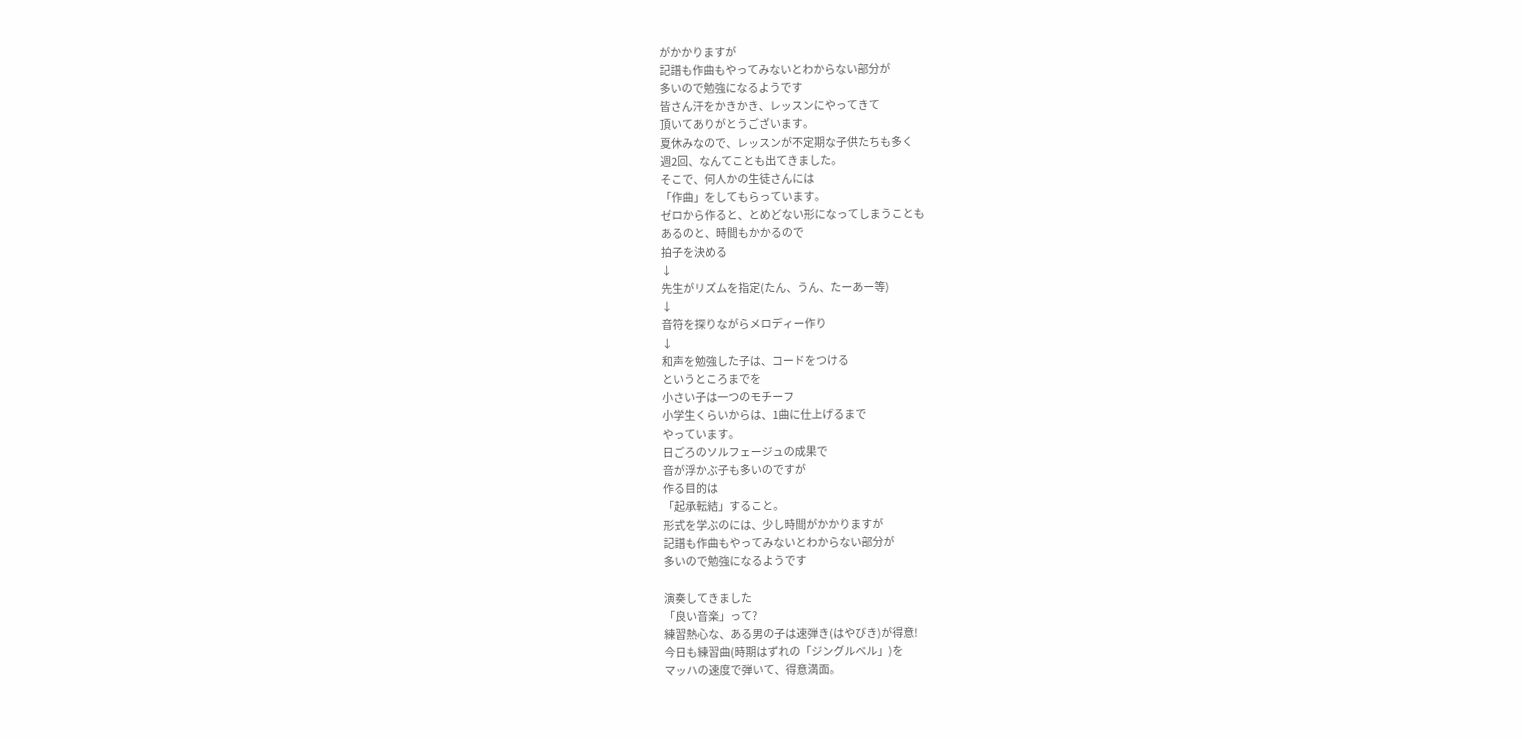がかかりますが
記譜も作曲もやってみないとわからない部分が
多いので勉強になるようです
皆さん汗をかきかき、レッスンにやってきて
頂いてありがとうございます。
夏休みなので、レッスンが不定期な子供たちも多く
週2回、なんてことも出てきました。
そこで、何人かの生徒さんには
「作曲」をしてもらっています。
ゼロから作ると、とめどない形になってしまうことも
あるのと、時間もかかるので
拍子を決める
↓
先生がリズムを指定(たん、うん、たーあー等)
↓
音符を探りながらメロディー作り
↓
和声を勉強した子は、コードをつける
というところまでを
小さい子は一つのモチーフ
小学生くらいからは、1曲に仕上げるまで
やっています。
日ごろのソルフェージュの成果で
音が浮かぶ子も多いのですが
作る目的は
「起承転結」すること。
形式を学ぶのには、少し時間がかかりますが
記譜も作曲もやってみないとわからない部分が
多いので勉強になるようです

演奏してきました
「良い音楽」って?
練習熱心な、ある男の子は速弾き(はやびき)が得意!
今日も練習曲(時期はずれの「ジングルベル」)を
マッハの速度で弾いて、得意満面。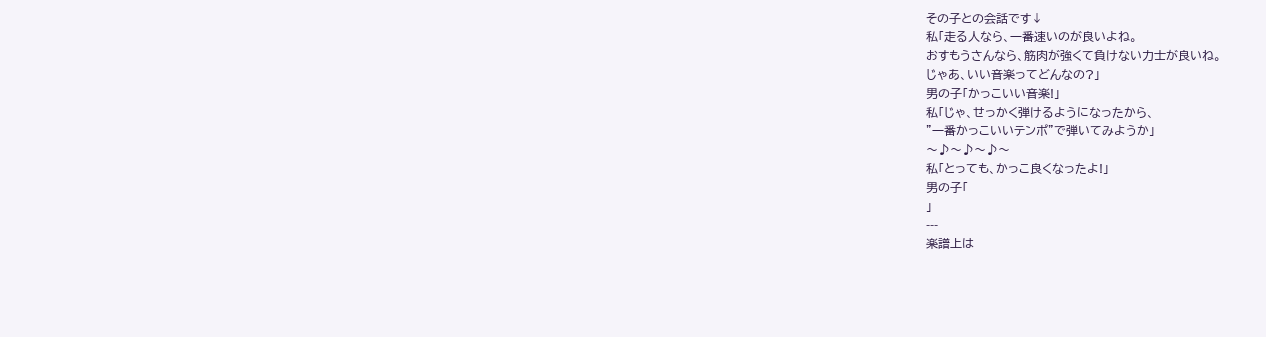その子との会話です↓
私「走る人なら、一番速いのが良いよね。
おすもうさんなら、筋肉が強くて負けない力士が良いね。
じゃあ、いい音楽ってどんなの?」
男の子「かっこいい音楽!」
私「じゃ、せっかく弾けるようになったから、
”一番かっこいいテンポ”で弾いてみようか」
〜♪〜♪〜♪〜
私「とっても、かっこ良くなったよ!」
男の子「
」
---
楽譜上は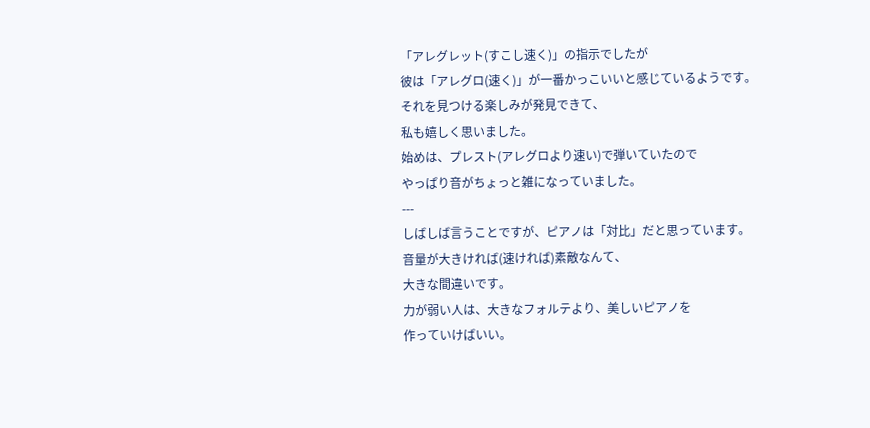「アレグレット(すこし速く)」の指示でしたが
彼は「アレグロ(速く)」が一番かっこいいと感じているようです。
それを見つける楽しみが発見できて、
私も嬉しく思いました。
始めは、プレスト(アレグロより速い)で弾いていたので
やっぱり音がちょっと雑になっていました。
---
しばしば言うことですが、ピアノは「対比」だと思っています。
音量が大きければ(速ければ)素敵なんて、
大きな間違いです。
力が弱い人は、大きなフォルテより、美しいピアノを
作っていけばいい。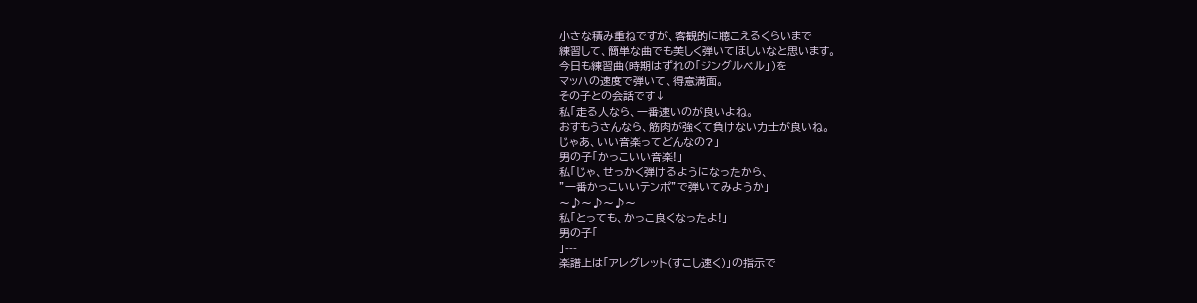小さな積み重ねですが、客観的に聴こえるくらいまで
練習して、簡単な曲でも美しく弾いてほしいなと思います。
今日も練習曲(時期はずれの「ジングルベル」)を
マッハの速度で弾いて、得意満面。
その子との会話です↓
私「走る人なら、一番速いのが良いよね。
おすもうさんなら、筋肉が強くて負けない力士が良いね。
じゃあ、いい音楽ってどんなの?」
男の子「かっこいい音楽!」
私「じゃ、せっかく弾けるようになったから、
”一番かっこいいテンポ”で弾いてみようか」
〜♪〜♪〜♪〜
私「とっても、かっこ良くなったよ!」
男の子「
」---
楽譜上は「アレグレット(すこし速く)」の指示で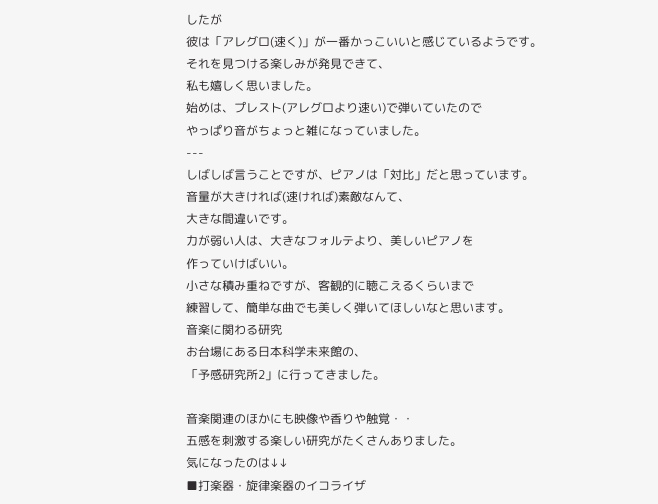したが
彼は「アレグロ(速く)」が一番かっこいいと感じているようです。
それを見つける楽しみが発見できて、
私も嬉しく思いました。
始めは、プレスト(アレグロより速い)で弾いていたので
やっぱり音がちょっと雑になっていました。
---
しばしば言うことですが、ピアノは「対比」だと思っています。
音量が大きければ(速ければ)素敵なんて、
大きな間違いです。
力が弱い人は、大きなフォルテより、美しいピアノを
作っていけばいい。
小さな積み重ねですが、客観的に聴こえるくらいまで
練習して、簡単な曲でも美しく弾いてほしいなと思います。
音楽に関わる研究
お台場にある日本科学未来館の、
「予感研究所2」に行ってきました。

音楽関連のほかにも映像や香りや触覚・・
五感を刺激する楽しい研究がたくさんありました。
気になったのは↓↓
■打楽器・旋律楽器のイコライザ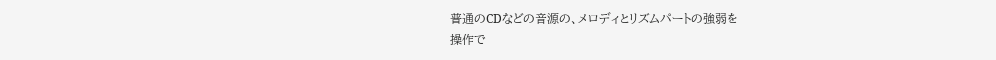普通のCDなどの音源の、メロディとリズムパートの強弱を
操作で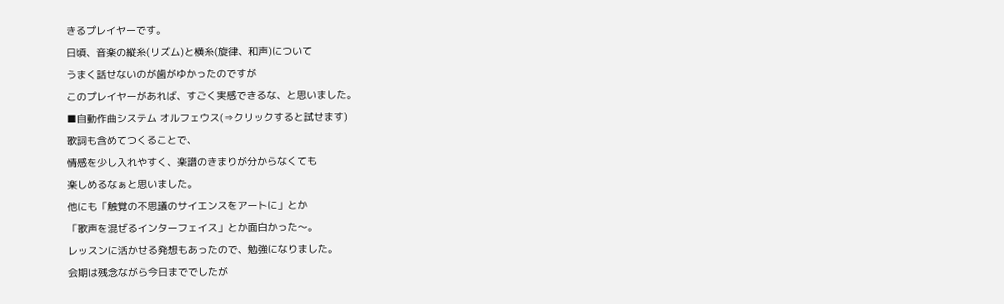きるプレイヤーです。
日頃、音楽の縦糸(リズム)と横糸(旋律、和声)について
うまく話せないのが歯がゆかったのですが
このプレイヤーがあれば、すごく実感できるな、と思いました。
■自動作曲システム オルフェウス(⇒クリックすると試せます)
歌詞も含めてつくることで、
情感を少し入れやすく、楽譜のきまりが分からなくても
楽しめるなぁと思いました。
他にも「触覚の不思議のサイエンスをアートに」とか
「歌声を混ぜるインターフェイス」とか面白かった〜。
レッスンに活かせる発想もあったので、勉強になりました。
会期は残念ながら今日まででしたが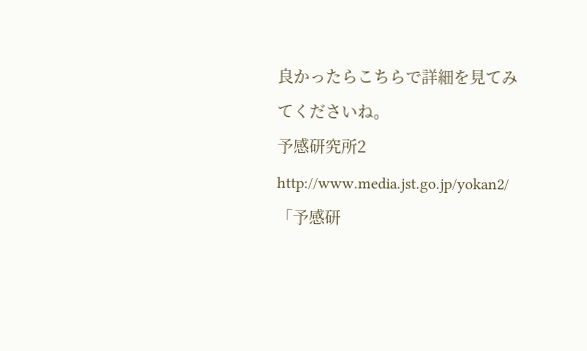良かったらこちらで詳細を見てみてくださいね。
予感研究所2 http://www.media.jst.go.jp/yokan2/
「予感研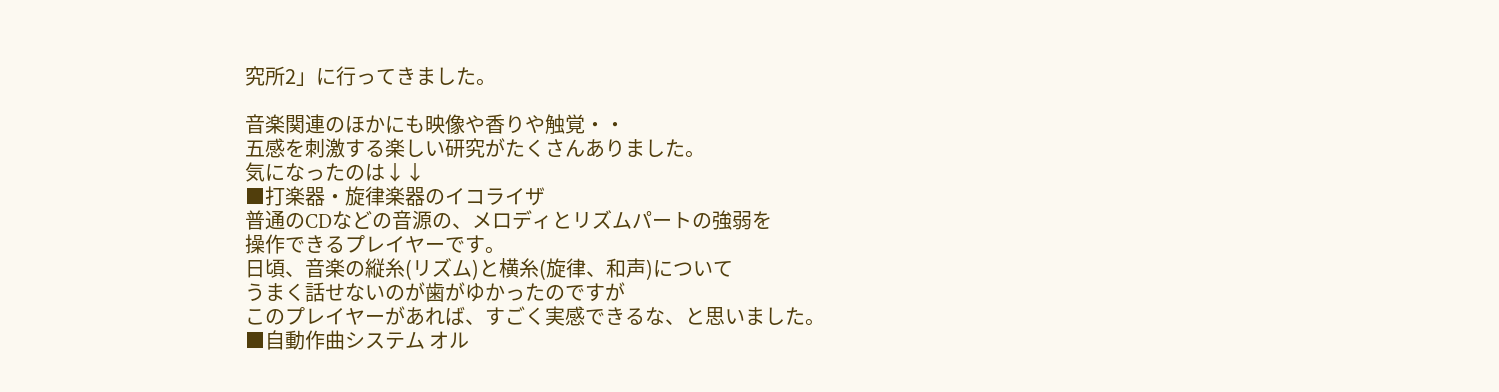究所2」に行ってきました。

音楽関連のほかにも映像や香りや触覚・・
五感を刺激する楽しい研究がたくさんありました。
気になったのは↓↓
■打楽器・旋律楽器のイコライザ
普通のCDなどの音源の、メロディとリズムパートの強弱を
操作できるプレイヤーです。
日頃、音楽の縦糸(リズム)と横糸(旋律、和声)について
うまく話せないのが歯がゆかったのですが
このプレイヤーがあれば、すごく実感できるな、と思いました。
■自動作曲システム オル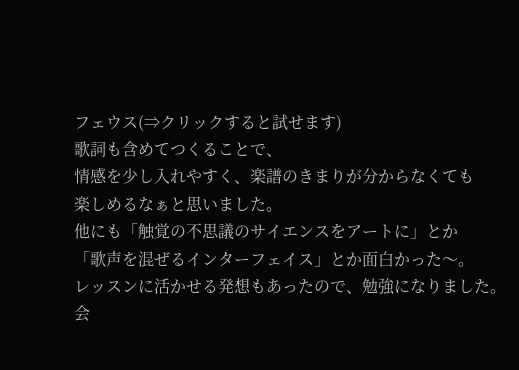フェウス(⇒クリックすると試せます)
歌詞も含めてつくることで、
情感を少し入れやすく、楽譜のきまりが分からなくても
楽しめるなぁと思いました。
他にも「触覚の不思議のサイエンスをアートに」とか
「歌声を混ぜるインターフェイス」とか面白かった〜。
レッスンに活かせる発想もあったので、勉強になりました。
会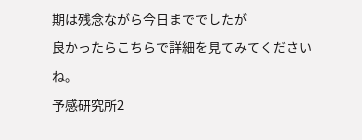期は残念ながら今日まででしたが
良かったらこちらで詳細を見てみてくださいね。
予感研究所2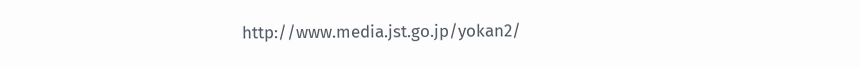http://www.media.jst.go.jp/yokan2/